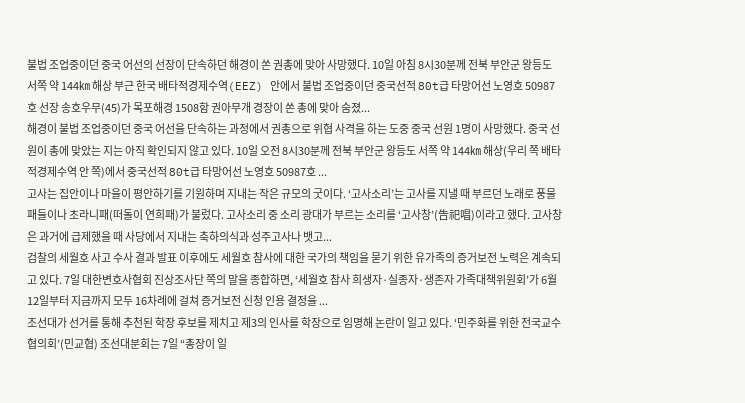불법 조업중이던 중국 어선의 선장이 단속하던 해경이 쏜 권총에 맞아 사망했다. 10일 아침 8시30분께 전북 부안군 왕등도 서쪽 약 144㎞ 해상 부근 한국 배타적경제수역(EEZ) 안에서 불법 조업중이던 중국선적 80t급 타망어선 노영호 50987호 선장 송호우무(45)가 목포해경 1508함 권아무개 경장이 쏜 총에 맞아 숨졌...
해경이 불법 조업중이던 중국 어선을 단속하는 과정에서 권총으로 위협 사격을 하는 도중 중국 선원 1명이 사망했다. 중국 선원이 총에 맞았는 지는 아직 확인되지 않고 있다. 10일 오전 8시30분께 전북 부안군 왕등도 서쪽 약 144㎞ 해상(우리 쪽 배타적경제수역 안 쪽)에서 중국선적 80t급 타망어선 노영호 50987호 ...
고사는 집안이나 마을이 평안하기를 기원하며 지내는 작은 규모의 굿이다. ‘고사소리’는 고사를 지낼 때 부르던 노래로 풍물패들이나 초라니패(떠돌이 연희패)가 불렀다. 고사소리 중 소리 광대가 부르는 소리를 ‘고사창’(告祀唱)이라고 했다. 고사창은 과거에 급제했을 때 사당에서 지내는 축하의식과 성주고사나 뱃고...
검찰의 세월호 사고 수사 결과 발표 이후에도 세월호 참사에 대한 국가의 책임을 묻기 위한 유가족의 증거보전 노력은 계속되고 있다. 7일 대한변호사협회 진상조사단 쪽의 말을 종합하면, ‘세월호 참사 희생자·실종자·생존자 가족대책위원회’가 6월12일부터 지금까지 모두 16차례에 걸쳐 증거보전 신청 인용 결정을 ...
조선대가 선거를 통해 추천된 학장 후보를 제치고 제3의 인사를 학장으로 임명해 논란이 일고 있다. ‘민주화를 위한 전국교수협의회’(민교협) 조선대분회는 7일 “총장이 일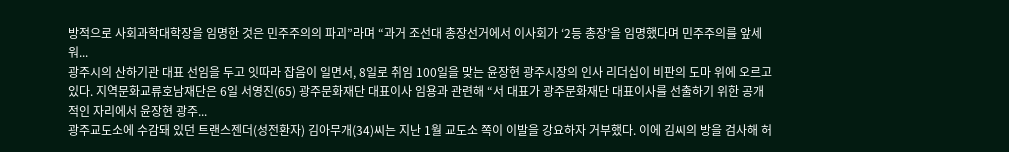방적으로 사회과학대학장을 임명한 것은 민주주의의 파괴”라며 “과거 조선대 총장선거에서 이사회가 ‘2등 총장’을 임명했다며 민주주의를 앞세워...
광주시의 산하기관 대표 선임을 두고 잇따라 잡음이 일면서, 8일로 취임 100일을 맞는 윤장현 광주시장의 인사 리더십이 비판의 도마 위에 오르고 있다. 지역문화교류호남재단은 6일 서영진(65) 광주문화재단 대표이사 임용과 관련해 “서 대표가 광주문화재단 대표이사를 선출하기 위한 공개적인 자리에서 윤장현 광주...
광주교도소에 수감돼 있던 트랜스젠더(성전환자) 김아무개(34)씨는 지난 1월 교도소 쪽이 이발을 강요하자 거부했다. 이에 김씨의 방을 검사해 허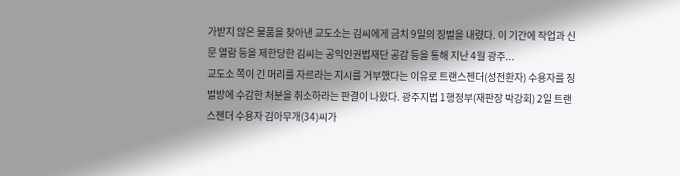가받지 않은 물품을 찾아낸 교도소는 김씨에게 금치 9일의 징벌을 내렸다. 이 기간에 작업과 신문 열람 등을 제한당한 김씨는 공익인권법재단 공감 등을 통해 지난 4월 광주...
교도소 쪽이 긴 머리를 자르라는 지시를 거부했다는 이유로 트랜스젠더(성전환자) 수용자를 징벌방에 수감한 처분을 취소하라는 판결이 나왔다. 광주지법 1행정부(재판장 박강회) 2일 트랜스젠더 수용자 김아무개(34)씨가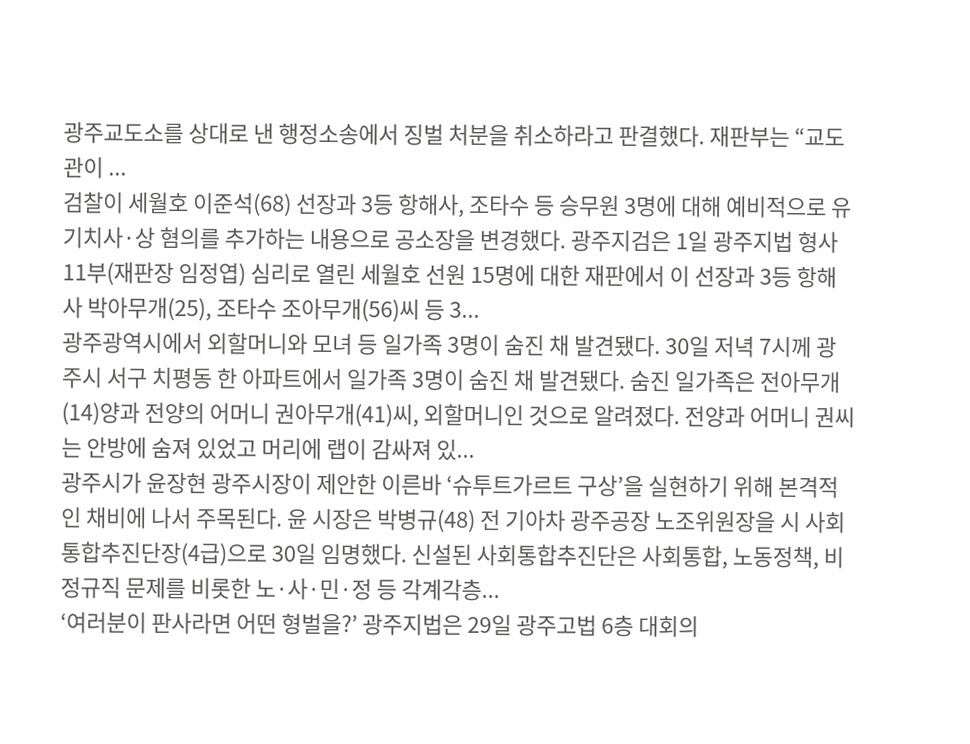광주교도소를 상대로 낸 행정소송에서 징벌 처분을 취소하라고 판결했다. 재판부는 “교도관이 ...
검찰이 세월호 이준석(68) 선장과 3등 항해사, 조타수 등 승무원 3명에 대해 예비적으로 유기치사·상 혐의를 추가하는 내용으로 공소장을 변경했다. 광주지검은 1일 광주지법 형사11부(재판장 임정엽) 심리로 열린 세월호 선원 15명에 대한 재판에서 이 선장과 3등 항해사 박아무개(25), 조타수 조아무개(56)씨 등 3...
광주광역시에서 외할머니와 모녀 등 일가족 3명이 숨진 채 발견됐다. 30일 저녁 7시께 광주시 서구 치평동 한 아파트에서 일가족 3명이 숨진 채 발견됐다. 숨진 일가족은 전아무개(14)양과 전양의 어머니 권아무개(41)씨, 외할머니인 것으로 알려졌다. 전양과 어머니 권씨는 안방에 숨져 있었고 머리에 랩이 감싸져 있...
광주시가 윤장현 광주시장이 제안한 이른바 ‘슈투트가르트 구상’을 실현하기 위해 본격적인 채비에 나서 주목된다. 윤 시장은 박병규(48) 전 기아차 광주공장 노조위원장을 시 사회통합추진단장(4급)으로 30일 임명했다. 신설된 사회통합추진단은 사회통합, 노동정책, 비정규직 문제를 비롯한 노·사·민·정 등 각계각층...
‘여러분이 판사라면 어떤 형벌을?’ 광주지법은 29일 광주고법 6층 대회의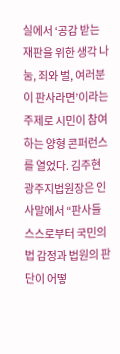실에서 ‘공감 받는 재판을 위한 생각 나눔, 죄와 벌, 여러분이 판사라면’이라는 주제로 시민이 참여하는 양형 콘퍼런스를 열었다. 김주현 광주지법원장은 인사말에서 “판사들 스스로부터 국민의 법 감정과 법원의 판단이 어떻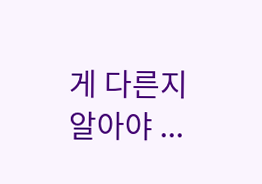게 다른지 알아야 ...